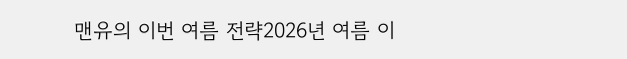맨유의 이번 여름 전략2026년 여름 이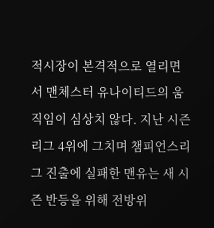적시장이 본격적으로 열리면서 맨체스터 유나이티드의 움직임이 심상치 않다. 지난 시즌 리그 4위에 그치며 챔피언스리그 진출에 실패한 맨유는 새 시즌 반등을 위해 전방위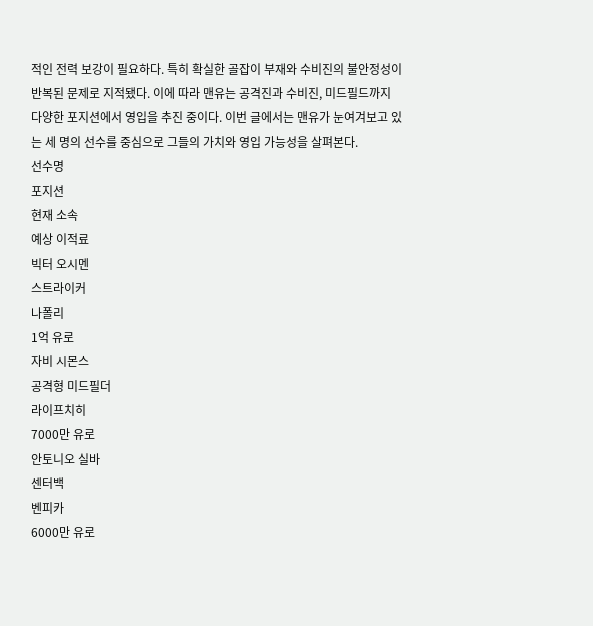적인 전력 보강이 필요하다. 특히 확실한 골잡이 부재와 수비진의 불안정성이 반복된 문제로 지적됐다. 이에 따라 맨유는 공격진과 수비진, 미드필드까지 다양한 포지션에서 영입을 추진 중이다. 이번 글에서는 맨유가 눈여겨보고 있는 세 명의 선수를 중심으로 그들의 가치와 영입 가능성을 살펴본다.
선수명
포지션
현재 소속
예상 이적료
빅터 오시멘
스트라이커
나폴리
1억 유로
자비 시몬스
공격형 미드필더
라이프치히
7000만 유로
안토니오 실바
센터백
벤피카
6000만 유로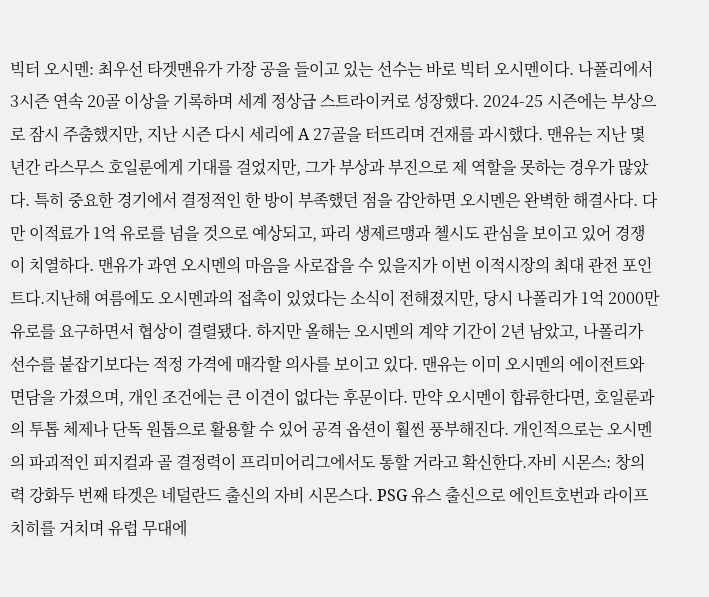빅터 오시멘: 최우선 타겟맨유가 가장 공을 들이고 있는 선수는 바로 빅터 오시멘이다. 나폴리에서 3시즌 연속 20골 이상을 기록하며 세계 정상급 스트라이커로 성장했다. 2024-25 시즌에는 부상으로 잠시 주춤했지만, 지난 시즌 다시 세리에 A 27골을 터뜨리며 건재를 과시했다. 맨유는 지난 몇 년간 라스무스 호일룬에게 기대를 걸었지만, 그가 부상과 부진으로 제 역할을 못하는 경우가 많았다. 특히 중요한 경기에서 결정적인 한 방이 부족했던 점을 감안하면 오시멘은 완벽한 해결사다. 다만 이적료가 1억 유로를 넘을 것으로 예상되고, 파리 생제르맹과 첼시도 관심을 보이고 있어 경쟁이 치열하다. 맨유가 과연 오시멘의 마음을 사로잡을 수 있을지가 이번 이적시장의 최대 관전 포인트다.지난해 여름에도 오시멘과의 접촉이 있었다는 소식이 전해졌지만, 당시 나폴리가 1억 2000만 유로를 요구하면서 협상이 결렬됐다. 하지만 올해는 오시멘의 계약 기간이 2년 남았고, 나폴리가 선수를 붙잡기보다는 적정 가격에 매각할 의사를 보이고 있다. 맨유는 이미 오시멘의 에이전트와 면담을 가졌으며, 개인 조건에는 큰 이견이 없다는 후문이다. 만약 오시멘이 합류한다면, 호일룬과의 투톱 체제나 단독 원톱으로 활용할 수 있어 공격 옵션이 훨씬 풍부해진다. 개인적으로는 오시멘의 파괴적인 피지컬과 골 결정력이 프리미어리그에서도 통할 거라고 확신한다.자비 시몬스: 창의력 강화두 번째 타겟은 네덜란드 출신의 자비 시몬스다. PSG 유스 출신으로 에인트호번과 라이프치히를 거치며 유럽 무대에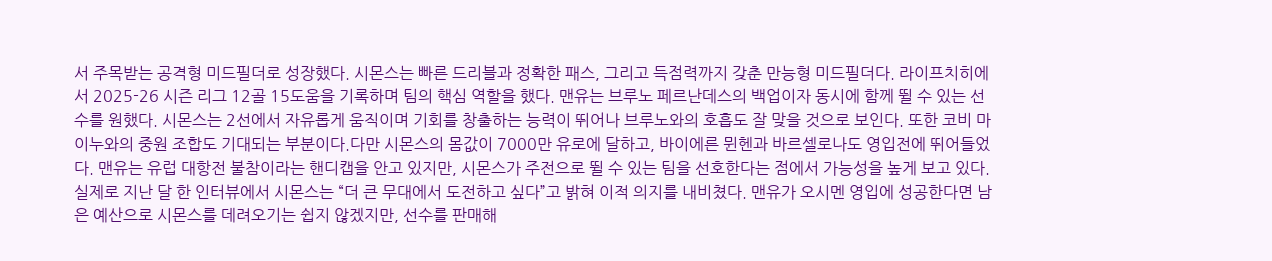서 주목받는 공격형 미드필더로 성장했다. 시몬스는 빠른 드리블과 정확한 패스, 그리고 득점력까지 갖춘 만능형 미드필더다. 라이프치히에서 2025-26 시즌 리그 12골 15도움을 기록하며 팀의 핵심 역할을 했다. 맨유는 브루노 페르난데스의 백업이자 동시에 함께 뛸 수 있는 선수를 원했다. 시몬스는 2선에서 자유롭게 움직이며 기회를 창출하는 능력이 뛰어나 브루노와의 호흡도 잘 맞을 것으로 보인다. 또한 코비 마이누와의 중원 조합도 기대되는 부분이다.다만 시몬스의 몸값이 7000만 유로에 달하고, 바이에른 뮌헨과 바르셀로나도 영입전에 뛰어들었다. 맨유는 유럽 대항전 불참이라는 핸디캡을 안고 있지만, 시몬스가 주전으로 뛸 수 있는 팀을 선호한다는 점에서 가능성을 높게 보고 있다. 실제로 지난 달 한 인터뷰에서 시몬스는 “더 큰 무대에서 도전하고 싶다”고 밝혀 이적 의지를 내비쳤다. 맨유가 오시멘 영입에 성공한다면 남은 예산으로 시몬스를 데려오기는 쉽지 않겠지만, 선수를 판매해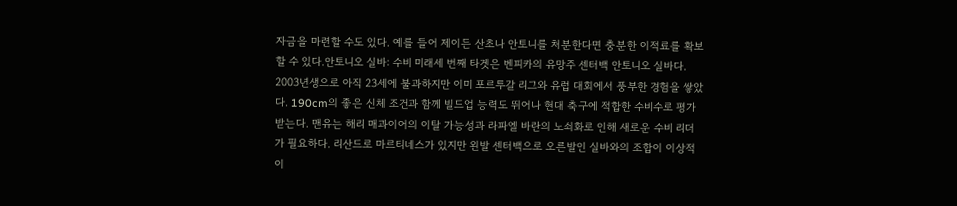자금을 마련할 수도 있다. 예를 들어 제이든 산초나 안토니를 처분한다면 충분한 이적료를 확보할 수 있다.안토니오 실바: 수비 미래세 번째 타겟은 벤피카의 유망주 센터백 안토니오 실바다. 2003년생으로 아직 23세에 불과하지만 이미 포르투갈 리그와 유럽 대회에서 풍부한 경험을 쌓았다. 190cm의 좋은 신체 조건과 함께 빌드업 능력도 뛰어나 현대 축구에 적합한 수비수로 평가받는다. 맨유는 해리 매과이어의 이탈 가능성과 라파엘 바란의 노쇠화로 인해 새로운 수비 리더가 필요하다. 리산드로 마르티네스가 있지만 왼발 센터백으로 오른발인 실바와의 조합이 이상적이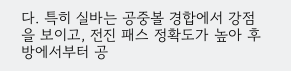다. 특히 실바는 공중볼 경합에서 강점을 보이고, 전진 패스 정확도가 높아 후방에서부터 공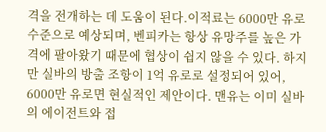격을 전개하는 데 도움이 된다.이적료는 6000만 유로 수준으로 예상되며, 벤피카는 항상 유망주를 높은 가격에 팔아왔기 때문에 협상이 쉽지 않을 수 있다. 하지만 실바의 방출 조항이 1억 유로로 설정되어 있어, 6000만 유로면 현실적인 제안이다. 맨유는 이미 실바의 에이전트와 접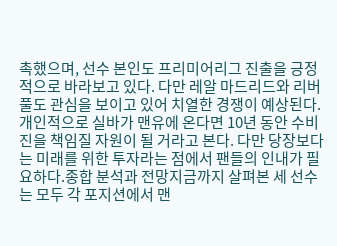촉했으며, 선수 본인도 프리미어리그 진출을 긍정적으로 바라보고 있다. 다만 레알 마드리드와 리버풀도 관심을 보이고 있어 치열한 경쟁이 예상된다. 개인적으로 실바가 맨유에 온다면 10년 동안 수비진을 책임질 자원이 될 거라고 본다. 다만 당장보다는 미래를 위한 투자라는 점에서 팬들의 인내가 필요하다.종합 분석과 전망지금까지 살펴본 세 선수는 모두 각 포지션에서 맨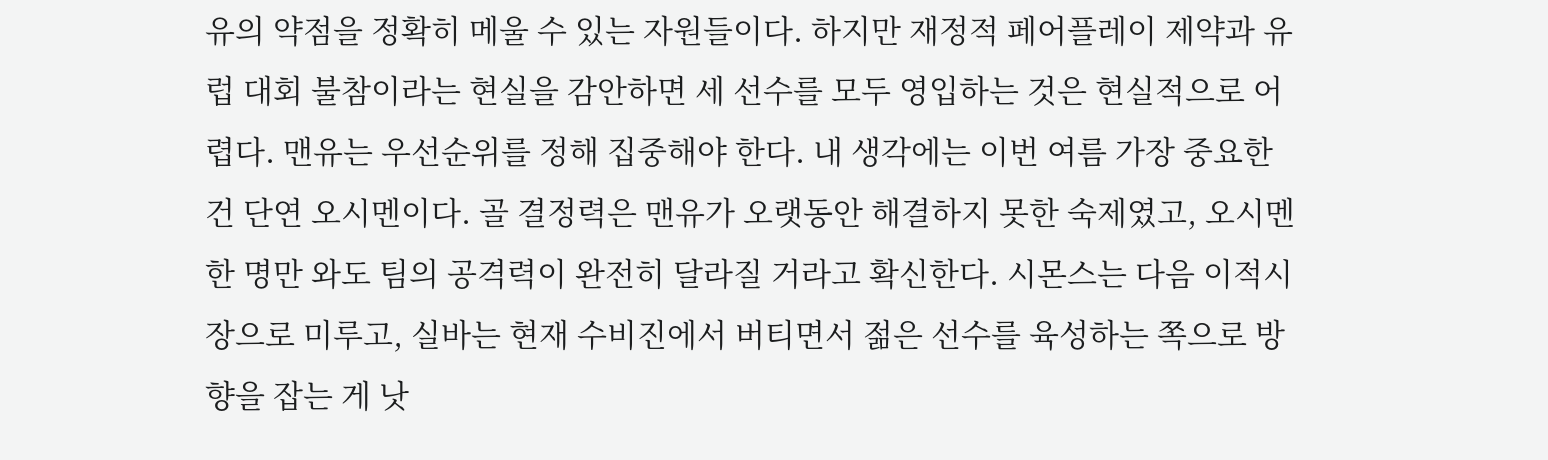유의 약점을 정확히 메울 수 있는 자원들이다. 하지만 재정적 페어플레이 제약과 유럽 대회 불참이라는 현실을 감안하면 세 선수를 모두 영입하는 것은 현실적으로 어렵다. 맨유는 우선순위를 정해 집중해야 한다. 내 생각에는 이번 여름 가장 중요한 건 단연 오시멘이다. 골 결정력은 맨유가 오랫동안 해결하지 못한 숙제였고, 오시멘 한 명만 와도 팀의 공격력이 완전히 달라질 거라고 확신한다. 시몬스는 다음 이적시장으로 미루고, 실바는 현재 수비진에서 버티면서 젊은 선수를 육성하는 쪽으로 방향을 잡는 게 낫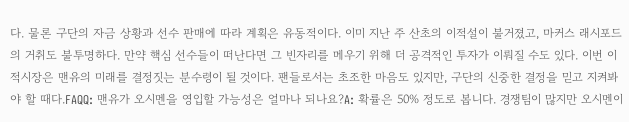다. 물론 구단의 자금 상황과 선수 판매에 따라 계획은 유동적이다. 이미 지난 주 산초의 이적설이 불거졌고, 마커스 래시포드의 거취도 불투명하다. 만약 핵심 선수들이 떠난다면 그 빈자리를 메우기 위해 더 공격적인 투자가 이뤄질 수도 있다. 이번 이적시장은 맨유의 미래를 결정짓는 분수령이 될 것이다. 팬들로서는 초조한 마음도 있지만, 구단의 신중한 결정을 믿고 지켜봐야 할 때다.FAQQ: 맨유가 오시멘을 영입할 가능성은 얼마나 되나요?A: 확률은 50% 정도로 봅니다. 경쟁팀이 많지만 오시멘이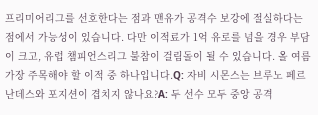프리미어리그를 선호한다는 점과 맨유가 공격수 보강에 절실하다는 점에서 가능성이 있습니다. 다만 이적료가 1억 유로를 넘을 경우 부담이 크고, 유럽 챔피언스리그 불참이 걸림돌이 될 수 있습니다. 올 여름 가장 주목해야 할 이적 중 하나입니다.Q: 자비 시몬스는 브루노 페르난데스와 포지션이 겹치지 않나요?A: 두 선수 모두 중앙 공격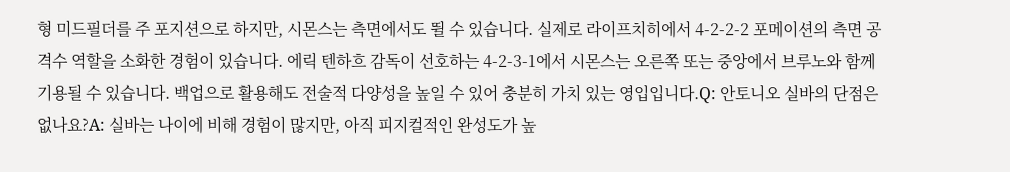형 미드필더를 주 포지션으로 하지만, 시몬스는 측면에서도 뛸 수 있습니다. 실제로 라이프치히에서 4-2-2-2 포메이션의 측면 공격수 역할을 소화한 경험이 있습니다. 에릭 텐하흐 감독이 선호하는 4-2-3-1에서 시몬스는 오른쪽 또는 중앙에서 브루노와 함께 기용될 수 있습니다. 백업으로 활용해도 전술적 다양성을 높일 수 있어 충분히 가치 있는 영입입니다.Q: 안토니오 실바의 단점은 없나요?A: 실바는 나이에 비해 경험이 많지만, 아직 피지컬적인 완성도가 높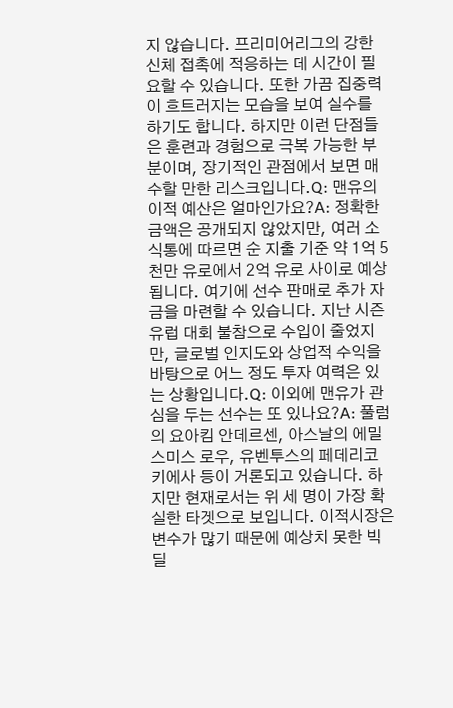지 않습니다. 프리미어리그의 강한 신체 접촉에 적응하는 데 시간이 필요할 수 있습니다. 또한 가끔 집중력이 흐트러지는 모습을 보여 실수를 하기도 합니다. 하지만 이런 단점들은 훈련과 경험으로 극복 가능한 부분이며, 장기적인 관점에서 보면 매수할 만한 리스크입니다.Q: 맨유의 이적 예산은 얼마인가요?A: 정확한 금액은 공개되지 않았지만, 여러 소식통에 따르면 순 지출 기준 약 1억 5천만 유로에서 2억 유로 사이로 예상됩니다. 여기에 선수 판매로 추가 자금을 마련할 수 있습니다. 지난 시즌 유럽 대회 불참으로 수입이 줄었지만, 글로벌 인지도와 상업적 수익을 바탕으로 어느 정도 투자 여력은 있는 상황입니다.Q: 이외에 맨유가 관심을 두는 선수는 또 있나요?A: 풀럼의 요아킴 안데르센, 아스날의 에밀 스미스 로우, 유벤투스의 페데리코 키에사 등이 거론되고 있습니다. 하지만 현재로서는 위 세 명이 가장 확실한 타겟으로 보입니다. 이적시장은 변수가 많기 때문에 예상치 못한 빅딜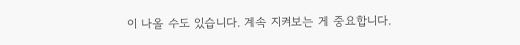이 나올 수도 있습니다. 계속 지켜보는 게 중요합니다.